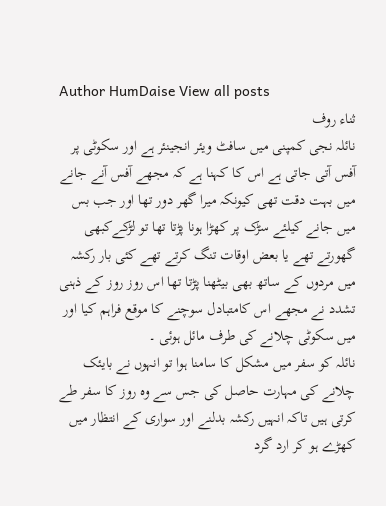Author HumDaise View all posts
ثناء روف
نائلہ نجی کمپنی میں سافٹ ویئر انجینئر ہے اور سکوٹی پر آفس آتی جاتی ہے اس کا کہنا ہے کہ مجھے آفس آنے جانے میں بہت دقت تھی کیونکہ میرا گھر دور تھا اور جب بس میں جانے کیلئے سڑک پر کھڑا ہونا پڑتا تھا تو لڑکےکبھی گھورتے تھے یا بعض اوقات تنگ کرتے تھے کئی بار رکشہ میں مردوں کے ساتھ بھی بیٹھنا پڑتا تھا اس روز روز کے ذہنی تشدد نے مجھے اس کامتبادل سوچنے کا موقع فراہم کیا اور میں سکوٹی چلانے کی طرف مائل ہوئی ۔
نائلہ کو سفر میں مشکل کا سامنا ہوا تو انہوں نے بایئک چلانے کی مہارت حاصل کی جس سے وہ روز کا سفر طے کرتی ہیں تاکہ انہیں رکشہ بدلنے اور سواری کے انتظار میں کھڑے ہو کر ارد گرد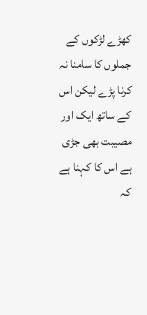کھڑے لڑکوں کے جملوں کا سامنا نہ کرنا پڑے لیکن اس کے ساتھ ایک اور مصیبت بھی جڑی ہے اس کا کہنا ہے کہ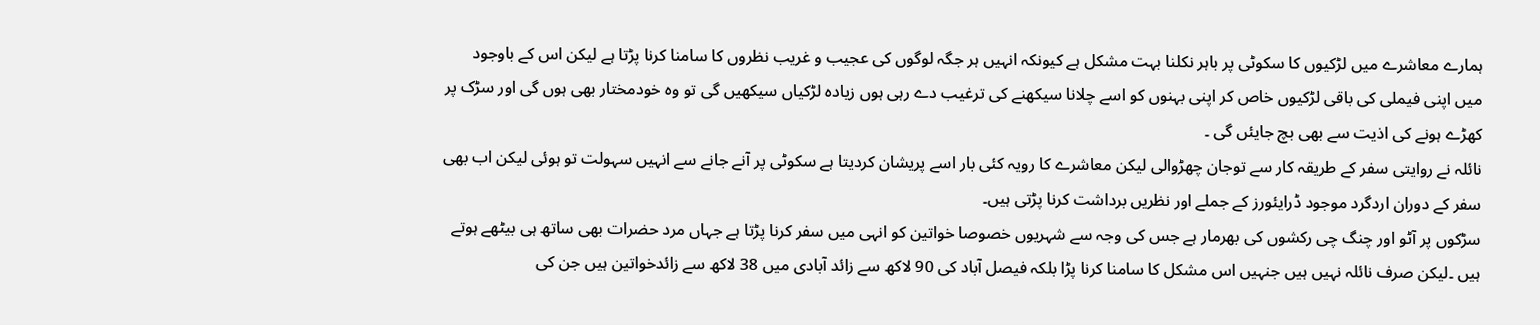ہمارے معاشرے میں لڑکیوں کا سکوٹی پر باہر نکلنا بہت مشکل ہے کیونکہ انہیں ہر جگہ لوگوں کی عجیب و غریب نظروں کا سامنا کرنا پڑتا ہے لیکن اس کے باوجود میں اپنی فیملی کی باقی لڑکیوں خاص کر اپنی بہنوں کو اسے چلانا سیکھنے کی ترغیب دے رہی ہوں زیادہ لڑکیاں سیکھیں گی تو وہ خودمختار بھی ہوں گی اور سڑک پر کھڑے ہونے کی اذیت سے بھی بچ جایئں گی ۔
نائلہ نے روایتی سفر کے طریقہ کار سے توجان چھڑوالی لیکن معاشرے کا رویہ کئی بار اسے پریشان کردیتا ہے سکوٹی پر آنے جانے سے انہیں سہولت تو ہوئی لیکن اب بھی سفر کے دوران اردگرد موجود ڈرایئورز کے جملے اور نظریں برداشت کرنا پڑتی ہیں۔
سڑکوں پر آٹو اور چنگ چی رکشوں کی بھرمار ہے جس کی وجہ سے شہریوں خصوصا خواتین کو انہی میں سفر کرنا پڑتا ہے جہاں مرد حضرات بھی ساتھ ہی بیٹھے ہوتے ہیں ۔لیکن صرف نائلہ نہیں ہیں جنہیں اس مشکل کا سامنا کرنا پڑا بلکہ فیصل آباد کی 90 لاکھ سے زائد آبادی میں 38 لاکھ سے زائدخواتین ہیں جن کی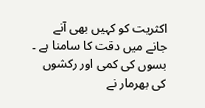اکثریت کو کہیں بھی آنے جانے میں دقت کا سامنا ہے ۔ بسوں کی کمی اور رکشوں کی بھرمار نے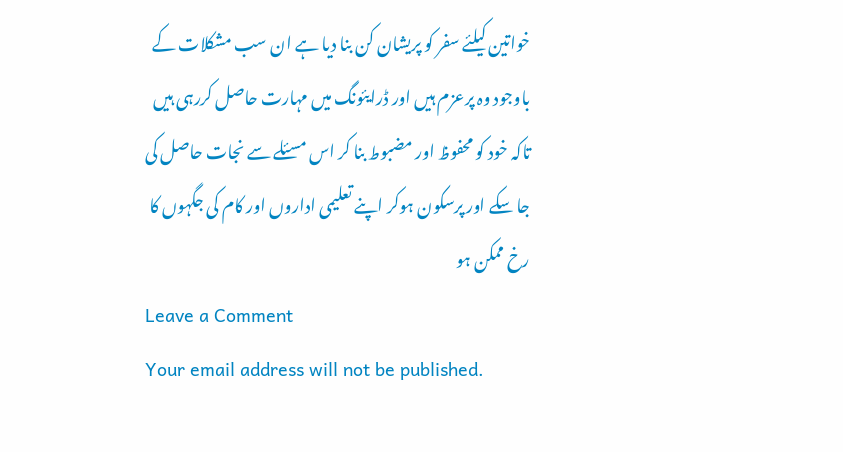خواتین کیلئے سفر کو پریشان کن بنا دیا ہے ان سب مشکلات کے باوجود وہ پرعزم ہیں اور ڈرایئونگ میں مہارت حاصل کررہی ہیں تاکہ خود کو محفوظ اور مضبوط بنا کر اس مسئلے سے نجات حاصل کی جا سکے اور پرسکون ہوکر اپنے تعلیمی اداروں اور کام کی جگہوں کا رخ ممکن ہو
Leave a Comment
Your email address will not be published.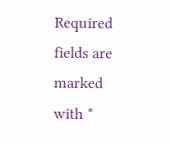Required fields are marked with *